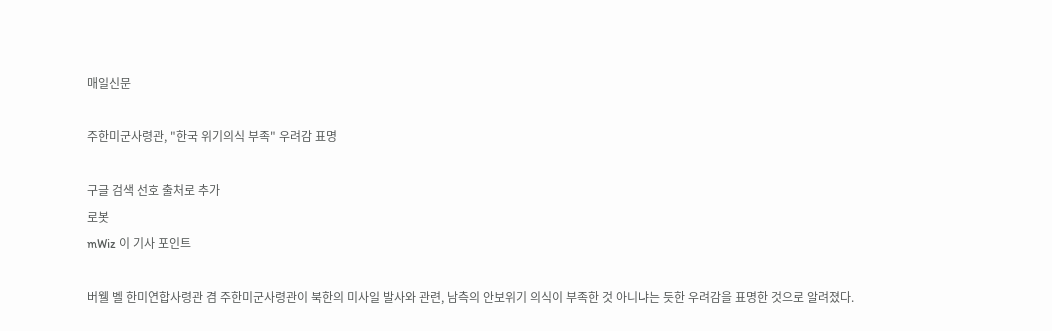매일신문

주한미군사령관, "한국 위기의식 부족" 우려감 표명

구글 검색 선호 출처로 추가
로봇
mWiz 이 기사 포인트

버웰 벨 한미연합사령관 겸 주한미군사령관이 북한의 미사일 발사와 관련, 남측의 안보위기 의식이 부족한 것 아니냐는 듯한 우려감을 표명한 것으로 알려졌다.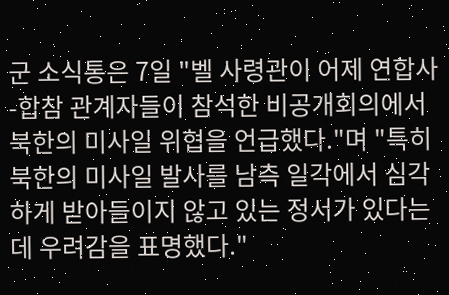군 소식통은 7일 "벨 사령관이 어제 연합사-합참 관계자들이 참석한 비공개회의에서 북한의 미사일 위협을 언급했다."며 "특히 북한의 미사일 발사를 남측 일각에서 심각하게 받아들이지 않고 있는 정서가 있다는 데 우려감을 표명했다."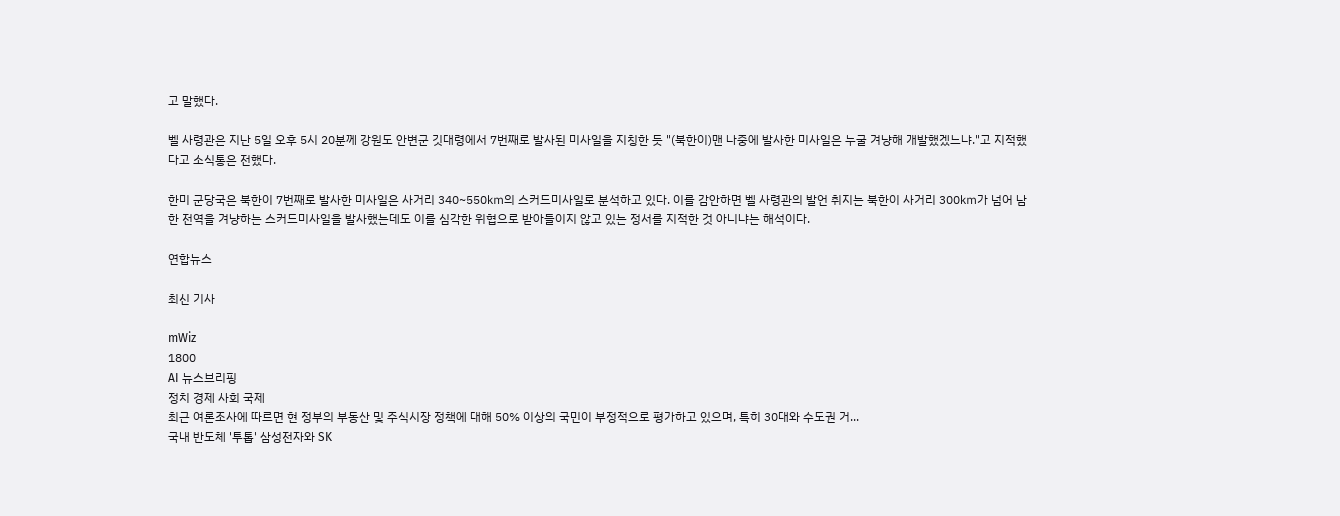고 말했다.

벨 사령관은 지난 5일 오후 5시 20분께 강원도 안변군 깃대령에서 7번째로 발사된 미사일을 지칭한 듯 "(북한이)맨 나중에 발사한 미사일은 누굴 겨냥해 개발했겠느냐."고 지적했다고 소식통은 전했다.

한미 군당국은 북한이 7번째로 발사한 미사일은 사거리 340~550㎞의 스커드미사일로 분석하고 있다. 이를 감안하면 벨 사령관의 발언 취지는 북한이 사거리 300㎞가 넘어 남한 전역을 겨냥하는 스커드미사일을 발사했는데도 이를 심각한 위협으로 받아들이지 않고 있는 정서를 지적한 것 아니냐는 해석이다.

연합뉴스

최신 기사

mWiz
1800
AI 뉴스브리핑
정치 경제 사회 국제
최근 여론조사에 따르면 현 정부의 부동산 및 주식시장 정책에 대해 50% 이상의 국민이 부정적으로 평가하고 있으며, 특히 30대와 수도권 거...
국내 반도체 '투톱' 삼성전자와 SK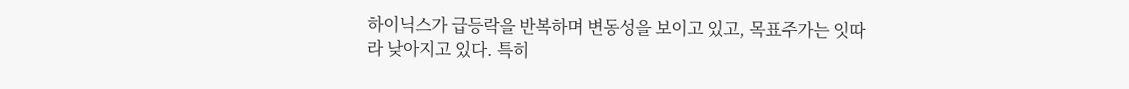하이닉스가 급등락을 반복하며 변동성을 보이고 있고, 목표주가는 잇따라 낮아지고 있다. 특히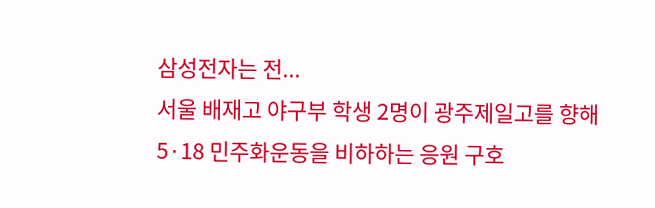삼성전자는 전...
서울 배재고 야구부 학생 2명이 광주제일고를 향해 5·18 민주화운동을 비하하는 응원 구호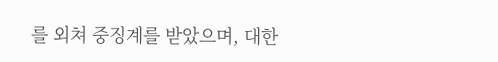를 외쳐 중징계를 받았으며, 대한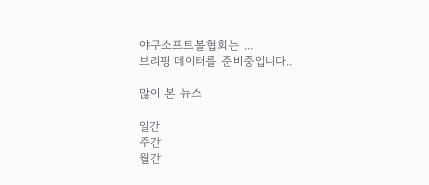야구소프트볼협회는 ...
브리핑 데이터를 준비중입니다..

많이 본 뉴스

일간
주간
월간